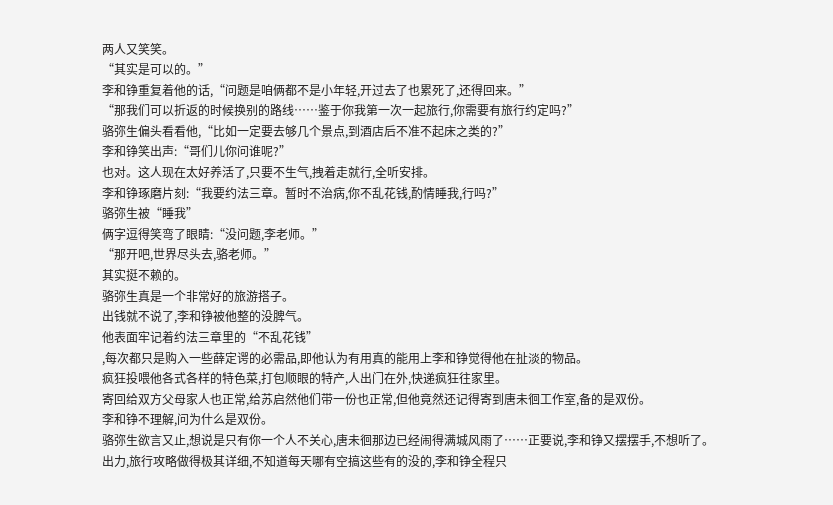两人又笑笑。
“其实是可以的。”
李和铮重复着他的话,“问题是咱俩都不是小年轻,开过去了也累死了,还得回来。”
“那我们可以折返的时候换别的路线……鉴于你我第一次一起旅行,你需要有旅行约定吗?”
骆弥生偏头看看他,“比如一定要去够几个景点,到酒店后不准不起床之类的?”
李和铮笑出声:“哥们儿你问谁呢?”
也对。这人现在太好养活了,只要不生气,拽着走就行,全听安排。
李和铮琢磨片刻:“我要约法三章。暂时不治病,你不乱花钱,酌情睡我,行吗?”
骆弥生被“睡我”
俩字逗得笑弯了眼睛:“没问题,李老师。”
“那开吧,世界尽头去,骆老师。”
其实挺不赖的。
骆弥生真是一个非常好的旅游搭子。
出钱就不说了,李和铮被他整的没脾气。
他表面牢记着约法三章里的“不乱花钱”
,每次都只是购入一些薛定谔的必需品,即他认为有用真的能用上李和铮觉得他在扯淡的物品。
疯狂投喂他各式各样的特色菜,打包顺眼的特产,人出门在外,快递疯狂往家里。
寄回给双方父母家人也正常,给苏启然他们带一份也正常,但他竟然还记得寄到唐未徊工作室,备的是双份。
李和铮不理解,问为什么是双份。
骆弥生欲言又止,想说是只有你一个人不关心,唐未徊那边已经闹得满城风雨了……正要说,李和铮又摆摆手,不想听了。
出力,旅行攻略做得极其详细,不知道每天哪有空搞这些有的没的,李和铮全程只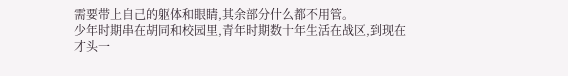需要带上自己的躯体和眼睛,其余部分什么都不用管。
少年时期串在胡同和校园里,青年时期数十年生活在战区,到现在才头一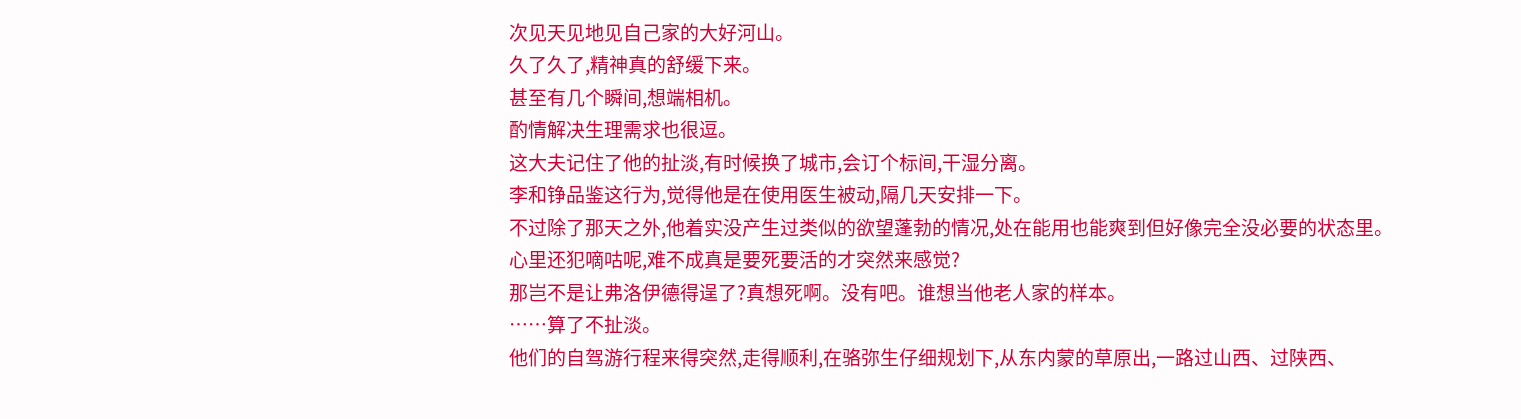次见天见地见自己家的大好河山。
久了久了,精神真的舒缓下来。
甚至有几个瞬间,想端相机。
酌情解决生理需求也很逗。
这大夫记住了他的扯淡,有时候换了城市,会订个标间,干湿分离。
李和铮品鉴这行为,觉得他是在使用医生被动,隔几天安排一下。
不过除了那天之外,他着实没产生过类似的欲望蓬勃的情况,处在能用也能爽到但好像完全没必要的状态里。
心里还犯嘀咕呢,难不成真是要死要活的才突然来感觉?
那岂不是让弗洛伊德得逞了?真想死啊。没有吧。谁想当他老人家的样本。
……算了不扯淡。
他们的自驾游行程来得突然,走得顺利,在骆弥生仔细规划下,从东内蒙的草原出,一路过山西、过陕西、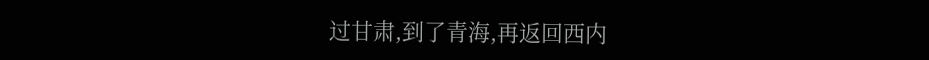过甘肃,到了青海,再返回西内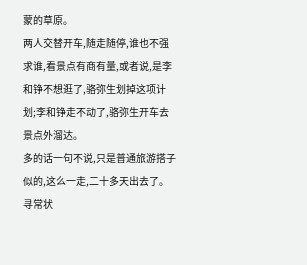蒙的草原。
两人交替开车,随走随停,谁也不强求谁,看景点有商有量,或者说,是李和铮不想逛了,骆弥生划掉这项计划;李和铮走不动了,骆弥生开车去景点外溜达。
多的话一句不说,只是普通旅游搭子似的,这么一走,二十多天出去了。
寻常状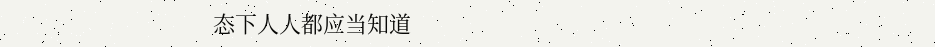态下人人都应当知道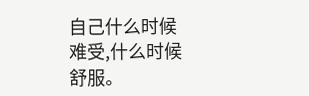自己什么时候难受,什么时候舒服。